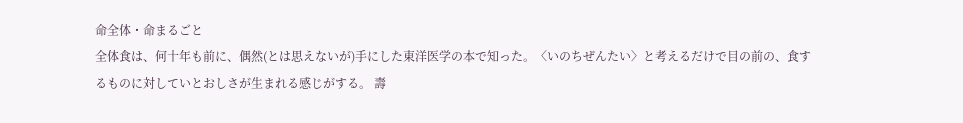命全体・命まるごと
全体食は、何十年も前に、偶然(とは思えないが)手にした東洋医学の本で知った。〈いのちぜんたい〉と考えるだけで目の前の、食するものに対していとおしさが生まれる感じがする。 壽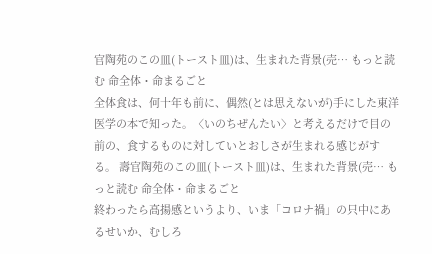官陶苑のこの皿(トースト皿)は、生まれた背景(売… もっと読む 命全体・命まるごと
全体食は、何十年も前に、偶然(とは思えないが)手にした東洋医学の本で知った。〈いのちぜんたい〉と考えるだけで目の前の、食するものに対していとおしさが生まれる感じがする。 壽官陶苑のこの皿(トースト皿)は、生まれた背景(売… もっと読む 命全体・命まるごと
終わったら高揚感というより、いま「コロナ禍」の只中にあるせいか、むしろ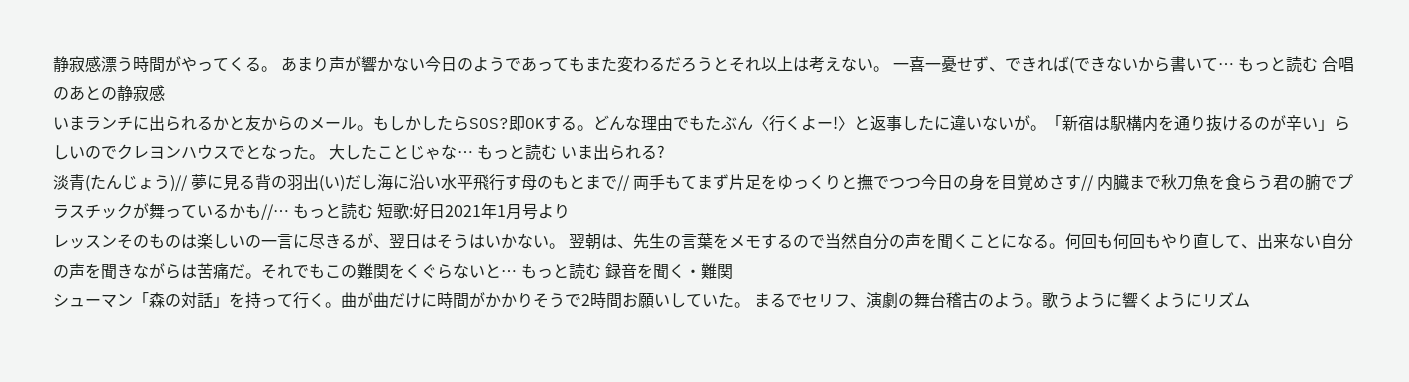静寂感漂う時間がやってくる。 あまり声が響かない今日のようであってもまた変わるだろうとそれ以上は考えない。 一喜一憂せず、できれば(できないから書いて… もっと読む 合唱のあとの静寂感
いまランチに出られるかと友からのメール。もしかしたらSOS?即OKする。どんな理由でもたぶん〈行くよー!〉と返事したに違いないが。「新宿は駅構内を通り抜けるのが辛い」らしいのでクレヨンハウスでとなった。 大したことじゃな… もっと読む いま出られる?
淡青(たんじょう)// 夢に見る背の羽出(い)だし海に沿い水平飛行す母のもとまで// 両手もてまず片足をゆっくりと撫でつつ今日の身を目覚めさす// 内臓まで秋刀魚を食らう君の腑でプラスチックが舞っているかも//… もっと読む 短歌:好日2021年1月号より
レッスンそのものは楽しいの一言に尽きるが、翌日はそうはいかない。 翌朝は、先生の言葉をメモするので当然自分の声を聞くことになる。何回も何回もやり直して、出来ない自分の声を聞きながらは苦痛だ。それでもこの難関をくぐらないと… もっと読む 録音を聞く・難関
シューマン「森の対話」を持って行く。曲が曲だけに時間がかかりそうで2時間お願いしていた。 まるでセリフ、演劇の舞台稽古のよう。歌うように響くようにリズム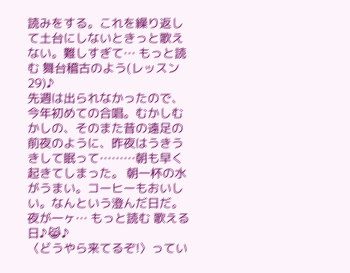読みをする。これを繰り返して土台にしないときっと歌えない。難しすぎて… もっと読む 舞台稽古のよう(レッスン29)♪
先週は出られなかったので、今年初めての合唱。むかしむかしの、そのまた昔の遠足の前夜のように、昨夜はうきうきして眠って………朝も早く起きてしまった。 朝一杯の水がうまい。コーヒーもおいしい。なんという澄んだ日だ。 夜が一ヶ… もっと読む 歌える日♪😹♪
〈どうやら来てるぞ!〉ってい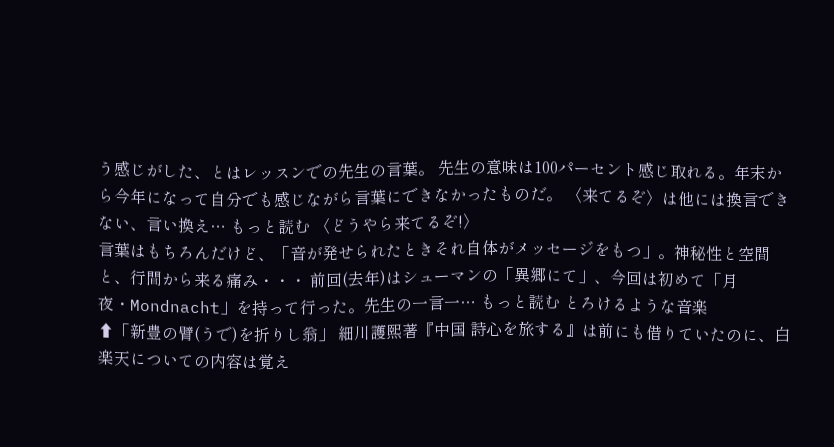う感じがした、とはレッスンでの先生の言葉。 先生の意味は100パーセント感じ取れる。年末から今年になって自分でも感じながら言葉にできなかったものだ。 〈来てるぞ〉は他には換言できない、言い換え… もっと読む 〈どうやら来てるぞ!〉
言葉はもちろんだけど、「音が発せられたときそれ自体がメッセージをもつ」。神秘性と空間と、行間から来る痛み・・・ 前回(去年)はシューマンの「異郷にて」、今回は初めて「月夜・Mondnacht」を持って行った。先生の一言一… もっと読む とろけるような音楽
⬆「新豊の臂(うで)を折りし翁」 細川護熙著『中国 詩心を旅する』は前にも借りていたのに、白楽天についての内容は覚え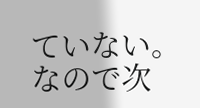ていない。なので次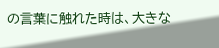の言葉に触れた時は、大きな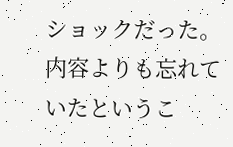ショックだった。内容よりも忘れていたというこ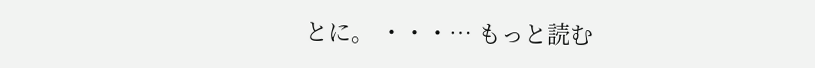とに。 ・・・… もっと読む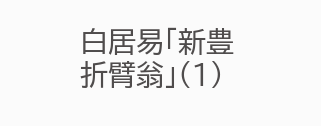白居易「新豊折臂翁」(1)